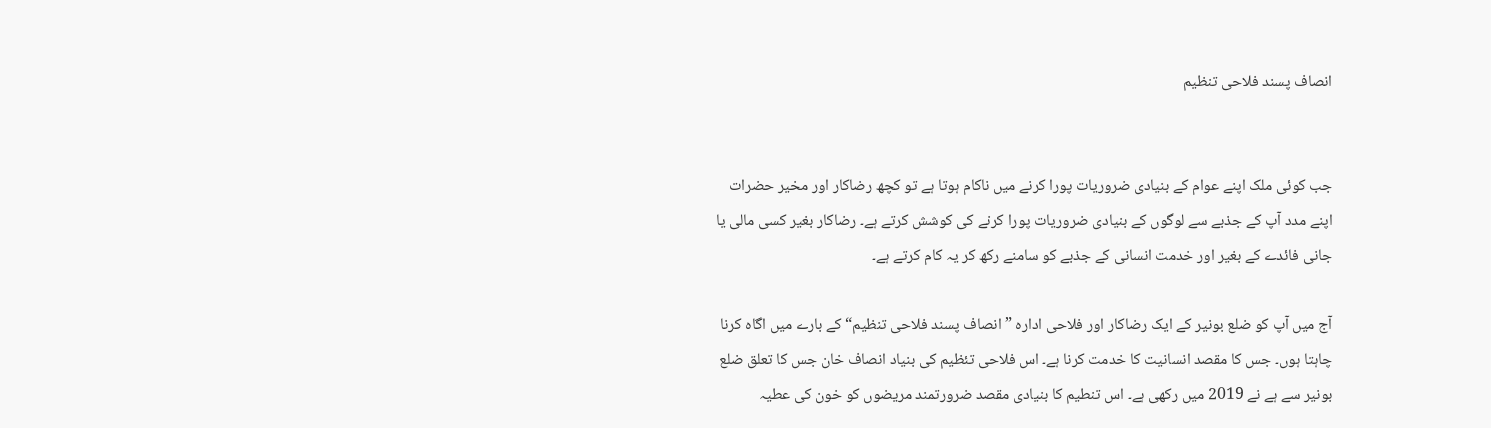انصاف پسند فلاحی تنظیم


جب کوئی ملک اپنے عوام کے بنیادی ضروریات پورا کرنے میں ناکام ہوتا ہے تو کچھ رضاکار اور مخیر حضرات اپنے مدد آپ کے جذبے سے لوگوں کے بنیادی ضروریات پورا کرنے کی کوشش کرتے ہے۔ رضاکار بغیر کسی مالی یا جانی فائدے کے بغیر اور خدمت انسانی کے جذبے کو سامنے رکھ کر یہ کام کرتے ہے۔

آج میں آپ کو ضلع بونیر کے ایک رضاکار اور فلاحی ادارہ ”انصاف پسند فلاحی تنظیم“ کے بارے میں اگاہ کرنا چاہتا ہوں۔ جس کا مقصد انسانیت کا خدمت کرنا ہے۔ اس فلاحی تئظیم کی بنیاد انصاف خان جس کا تعلق ضلع بونیر سے ہے نے 2019 میں رکھی ہے۔ اس تنطیم کا بنیادی مقصد ضرورتمند مریضوں کو خون کی عطیہ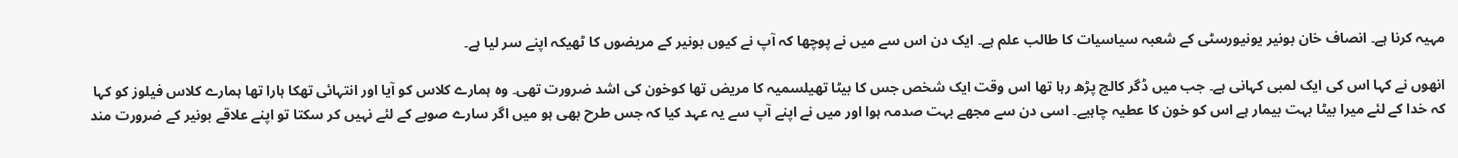مہیہ کرنا ہے۔ انصاف خان بونیر یونیورسٹی کے شعبہ سیاسیات کا طالب علم ہے۔ ایک دن اس سے میں نے پوچھا کہ آپ نے کیوں بونیر کے مریضوں کا ٹھیکہ اپنے سر لیا ہے۔

انھوں نے کہا اس کی ایک لمبی کہانی ہے۔ جب میں ڈگر کالج پڑھ رہا تھا اس وقت ایک شخص جس کا بیٹا تھیلسمیہ کا مریض تھا کوخون کی اشد ضرورت تھی۔ وہ ہمارے کلاس کو آیا اور انتہائی تھکا ہارا تھا ہمارے کلاس فیلوز کو کہا کہ خدا کے لئے میرا بیٹا بہت بیمار ہے اس کو خون کا عطیہ چاہیے۔ اسی دن سے مجھے بہت صدمہ ہوا اور میں نے اپنے آپ سے یہ عہد کیا کہ جس طرح بھی ہو میں اگر سارے صوبے کے لئے نہیں کر سکتا تو اپنے علاقے بونیر کے ضرورت مند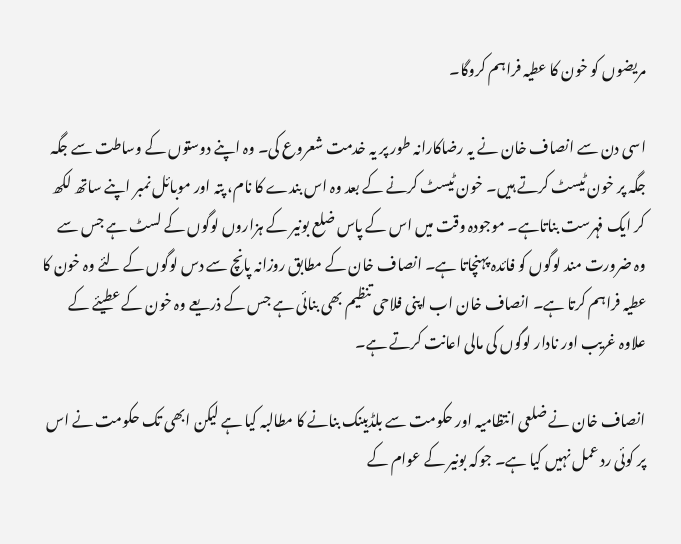مریضوں کو خون کا عطیہ فراہم کروگا۔

اسی دن سے انصاف خان نے یہ رضاکارانہ طور پر یہ خدمت شعروع کی۔ وہ اپنے دوستوں کے وساطت سے جگہ جگہ پر خون ٹیسٹ کرتے ہیں۔ خون ٹیسٹ کرنے کے بعد وہ اس بندے کا نام، پتہ اور موبائل نمبر اپنے ساتھ لکھ کر ایک فہرست بناتاہے۔ موجودہ وقت میں اس کے پاس ضلع بونیر کے ہزاروں لوگوں کے لسٹ ہے جس سے وہ ضرورت مند لوگوں کو فائدہ پہنچاتا ہے۔ انصاف خان کے مطابق روزانہ پانچ سے دس لوگوں کے لئے وہ خون کا عطیہ فراہم کرتا ہے۔ انصاف خان اب اپنی فلاحی تنظیم بھی بنائی ہے جس کے ذریعے وہ خون کے عطیئے کے علاوہ غریب اور نادار لوگوں کی مالی اعانت کرتے ہے۔

انصاف خان نے ضلعی انتظامیہ اور حکومت سے بلڈبینک بنانے کا مطالبہ کیا ہے لیکن ابھی تک حکومت نے اس پر کوئی رد عمل نہیں کیا ہے۔ جوکہ بونیر کے عوام کے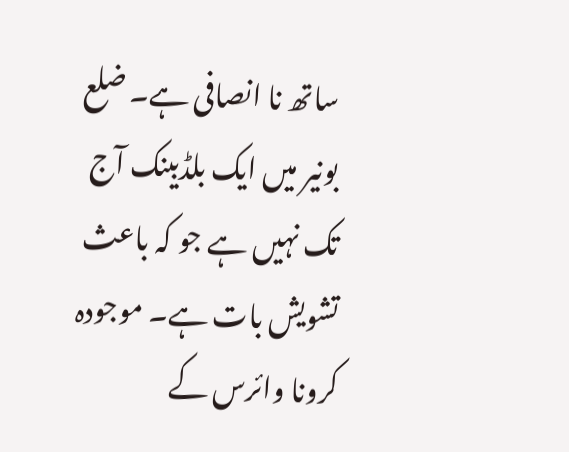ساتھ نا انصافی ہے۔ ضلع بونیر میں ایک بلڈبینک آج تک نہیں ہے جو کہ باعث تشویش بات ہے۔ موجودہ کرونا وائرس کے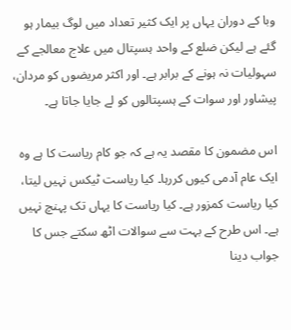وبا کے دوران یہاں پر ایک کثیر تعداد میں لوگ بیمار ہو گئے ہے لیکن ضلع کے واحد ہسپتال میں علاج معالجے کے سہولیات نہ ہونے کے برابر ہے۔ اور اکثر مریضوں کو مردان، پیشاور اور سوات کے ہسپتالوں کو لے جایا جاتا ہے۔

اس مضمون کا مقصد یہ ہے کہ جو کام ریاست کا ہے وہ ایک عام آدمی کیوں کررہا۔ کیا ریاست ٹیکس نہیں لیتا، کیا ریاست کمزور ہے۔ کیا ریاست کا یہاں تک پہنچ نہیں ہے۔ اس طرح کے بہت سے سوالات اٹھ سکتے جس کا جواب دینا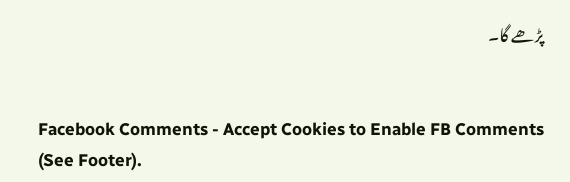پڑھے گا۔


Facebook Comments - Accept Cookies to Enable FB Comments (See Footer).